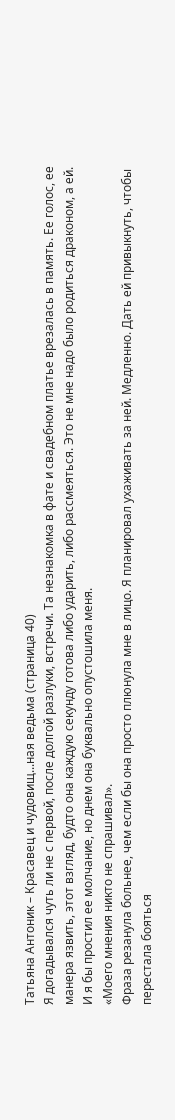Татьяна Антоник – Красавец и чудовищ...ная ведьма (страница 40)
Я догадывался чуть ли не с первой, после долгой разлуки, встречи. Та незнакомка в фате и свадебном платье врезалась в память. Ее голос, ее манера язвить, этот взгляд, будто она каждую секунду готова либо ударить, либо рассмеяться. Это не мне надо было родиться драконом, а ей.
И я бы простил ее молчание, но днем она буквально опустошила меня.
«Моего мнения никто не спрашивал».
Фраза резанула больнее, чем если бы она просто плюнула мне в лицо. Я планировал ухаживать за ней. Медленно. Дать ей привыкнуть, чтобы перестала бояться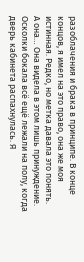разоблачения и брака в принципе. В конце концов, я имел на это право, она же моя истинная. Редко, но метка давала это понять.
А она… Она видела в этом лишь принуждение.
Осколки бокала всё ещё лежали на полу, когда дверь кабинета распахнулась. Я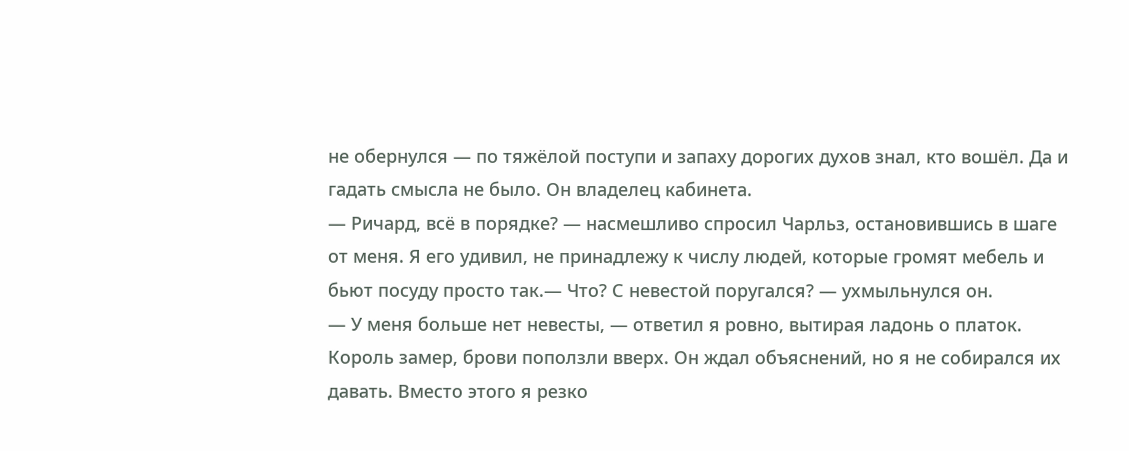не обернулся — по тяжёлой поступи и запаху дорогих духов знал, кто вошёл. Да и гадать смысла не было. Он владелец кабинета.
— Ричард, всё в порядке? — насмешливо спросил Чарльз, остановившись в шаге от меня. Я его удивил, не принадлежу к числу людей, которые громят мебель и бьют посуду просто так.— Что? С невестой поругался? — ухмыльнулся он.
— У меня больше нет невесты, — ответил я ровно, вытирая ладонь о платок.
Король замер, брови поползли вверх. Он ждал объяснений, но я не собирался их давать. Вместо этого я резко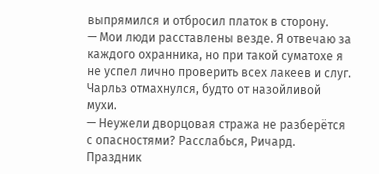выпрямился и отбросил платок в сторону.
— Мои люди расставлены везде. Я отвечаю за каждого охранника, но при такой суматохе я не успел лично проверить всех лакеев и слуг.
Чарльз отмахнулся, будто от назойливой мухи.
— Неужели дворцовая стража не разберётся с опасностями? Расслабься, Ричард. Праздник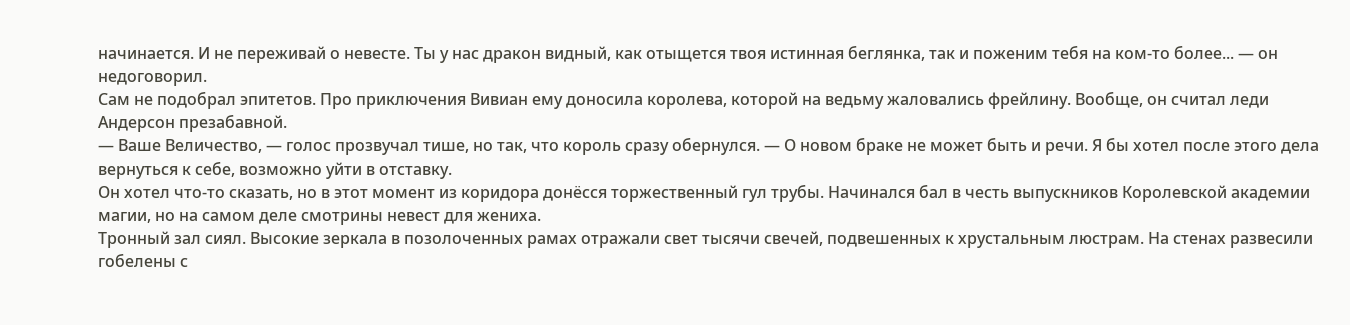начинается. И не переживай о невесте. Ты у нас дракон видный, как отыщется твоя истинная беглянка, так и поженим тебя на ком-то более... — он недоговорил.
Сам не подобрал эпитетов. Про приключения Вивиан ему доносила королева, которой на ведьму жаловались фрейлину. Вообще, он считал леди Андерсон презабавной.
— Ваше Величество, — голос прозвучал тише, но так, что король сразу обернулся. — О новом браке не может быть и речи. Я бы хотел после этого дела вернуться к себе, возможно уйти в отставку.
Он хотел что-то сказать, но в этот момент из коридора донёсся торжественный гул трубы. Начинался бал в честь выпускников Королевской академии магии, но на самом деле смотрины невест для жениха.
Тронный зал сиял. Высокие зеркала в позолоченных рамах отражали свет тысячи свечей, подвешенных к хрустальным люстрам. На стенах развесили гобелены с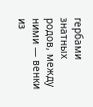гербами знатных родов, между ними — венки из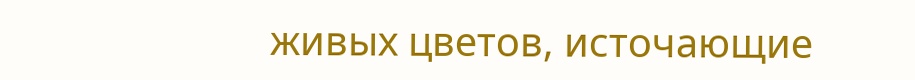живых цветов, источающие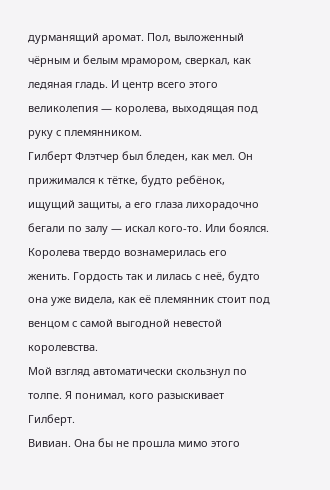дурманящий аромат. Пол, выложенный чёрным и белым мрамором, сверкал, как ледяная гладь. И центр всего этого великолепия — королева, выходящая под руку с племянником.
Гилберт Флэтчер был бледен, как мел. Он прижимался к тётке, будто ребёнок, ищущий защиты, а его глаза лихорадочно бегали по залу — искал кого-то. Или боялся.
Королева твердо вознамерилась его женить. Гордость так и лилась с неё, будто она уже видела, как её племянник стоит под венцом с самой выгодной невестой королевства.
Мой взгляд автоматически скользнул по толпе. Я понимал, кого разыскивает Гилберт.
Вивиан. Она бы не прошла мимо этого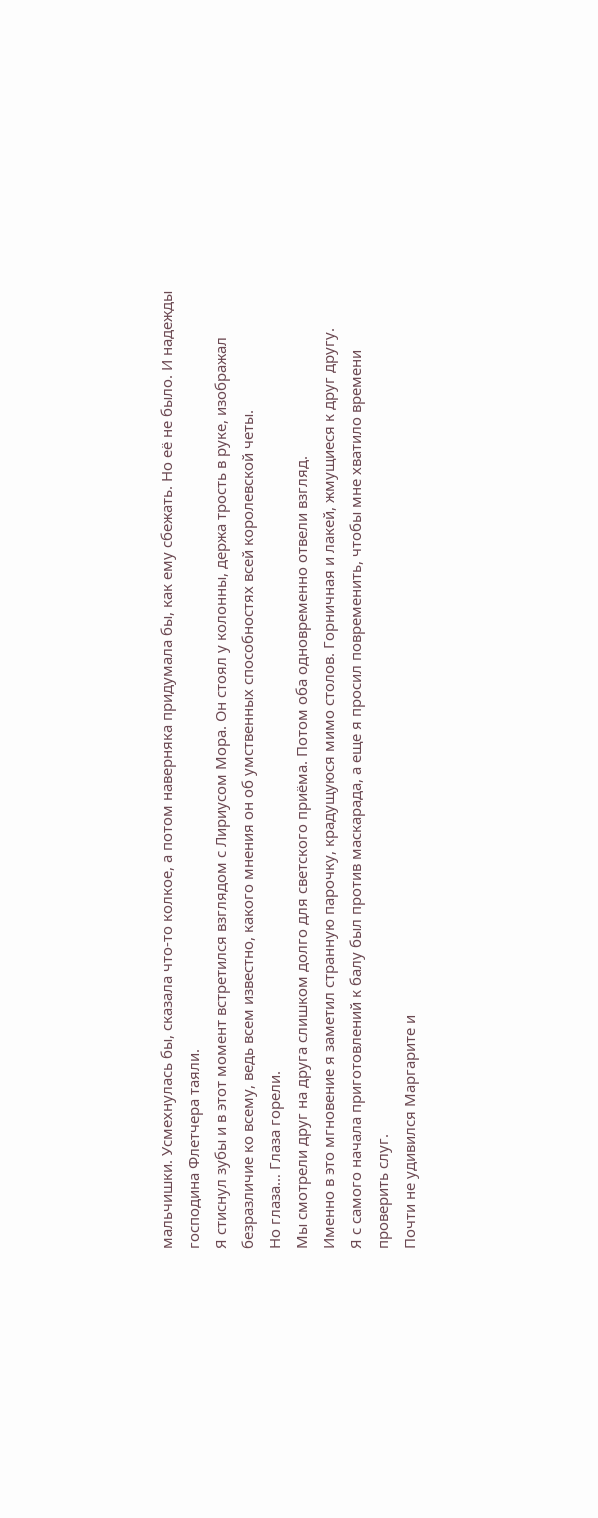мальчишки. Усмехнулась бы, сказала что-то колкое, а потом наверняка придумала бы, как ему сбежать. Но её не было. И надежды господина Флетчера таяли.
Я стиснул зубы и в этот момент встретился взглядом с Лириусом Мора. Он стоял у колонны, держа трость в руке, изображал безразличие ко всему, ведь всем известно, какого мнения он об умственных способностях всей королевской четы.
Но глаза… Глаза горели.
Мы смотрели друг на друга слишком долго для светского приёма. Потом оба одновременно отвели взгляд.
Именно в это мгновение я заметил странную парочку, крадущуюся мимо столов. Горничная и лакей, жмущиеся к друг другу.
Я с самого начала приготовлений к балу был против маскарада, а еще я просил повременить, чтобы мне хватило времени проверить слуг.
Почти не удивился Маргарите и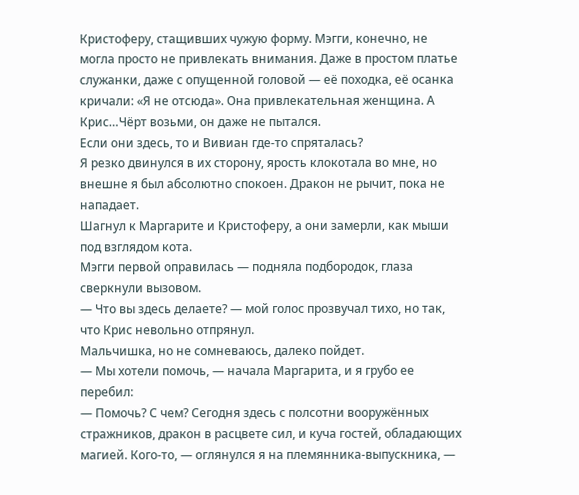Кристоферу, стащивших чужую форму. Мэгги, конечно, не могла просто не привлекать внимания. Даже в простом платье служанки, даже с опущенной головой — её походка, её осанка кричали: «Я не отсюда». Она привлекательная женщина. А Крис…Чёрт возьми, он даже не пытался.
Если они здесь, то и Вивиан где-то спряталась?
Я резко двинулся в их сторону, ярость клокотала во мне, но внешне я был абсолютно спокоен. Дракон не рычит, пока не нападает.
Шагнул к Маргарите и Кристоферу, а они замерли, как мыши под взглядом кота.
Мэгги первой оправилась — подняла подбородок, глаза сверкнули вызовом.
— Что вы здесь делаете? — мой голос прозвучал тихо, но так, что Крис невольно отпрянул.
Мальчишка, но не сомневаюсь, далеко пойдет.
— Мы хотели помочь, — начала Маргарита, и я грубо ее перебил:
— Помочь? С чем? Сегодня здесь с полсотни вооружённых стражников, дракон в расцвете сил, и куча гостей, обладающих магией. Кого-то, — оглянулся я на племянника-выпускника, —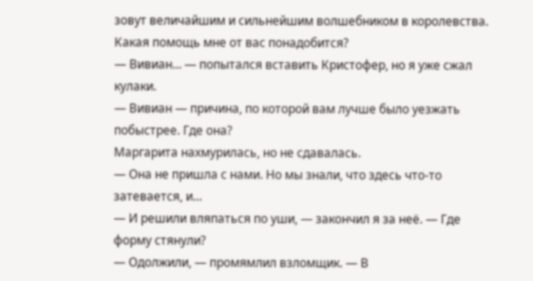зовут величайшим и сильнейшим волшебником в королевства. Какая помощь мне от вас понадобится?
— Вивиан… — попытался вставить Кристофер, но я уже сжал кулаки.
— Вивиан — причина, по которой вам лучше было уезжать побыстрее. Где она?
Маргарита нахмурилась, но не сдавалась.
— Она не пришла с нами. Но мы знали, что здесь что-то затевается, и…
— И решили вляпаться по уши, — закончил я за неё. — Где форму стянули?
— Одолжили, — промямлил взломщик. — В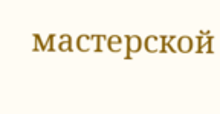мастерской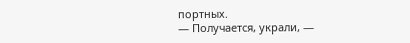портных.
— Получается, украли, —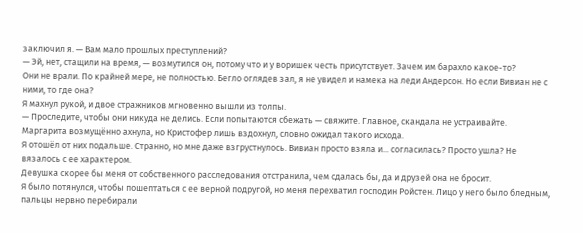заключил я. — Вам мало прошлых преступлений?
— Эй, нет, стащили на время, — возмутился он, потому что и у воришек честь присутствует. Зачем им барахло какое-то?
Они не врали. По крайней мере, не полностью. Бегло оглядев зал, я не увидел и намека на леди Андерсон. Но если Вивиан не с ними, то где она?
Я махнул рукой, и двое стражников мгновенно вышли из толпы.
— Проследите, чтобы они никуда не делись. Если попытаются сбежать — свяжите. Главное, скандала не устраивайте.
Маргарита возмущённо ахнула, но Кристофер лишь вздохнул, словно ожидал такого исхода.
Я отошёл от них подальше. Странно, но мне даже взгрустнулось. Вивиан просто взяла и... согласилась? Просто ушла? Не вязалось с ее характером.
Девушка скорее бы меня от собственного расследования отстранила, чем сдалась бы, да и друзей она не бросит.
Я было потянулся, чтобы пошептаться с ее верной подругой, но меня перехватил господин Ройстен. Лицо у него было бледным, пальцы нервно перебирали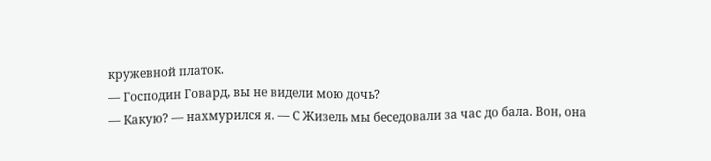кружевной платок.
— Господин Говард, вы не видели мою дочь?
— Какую? — нахмурился я. — С Жизель мы беседовали за час до бала. Вон, она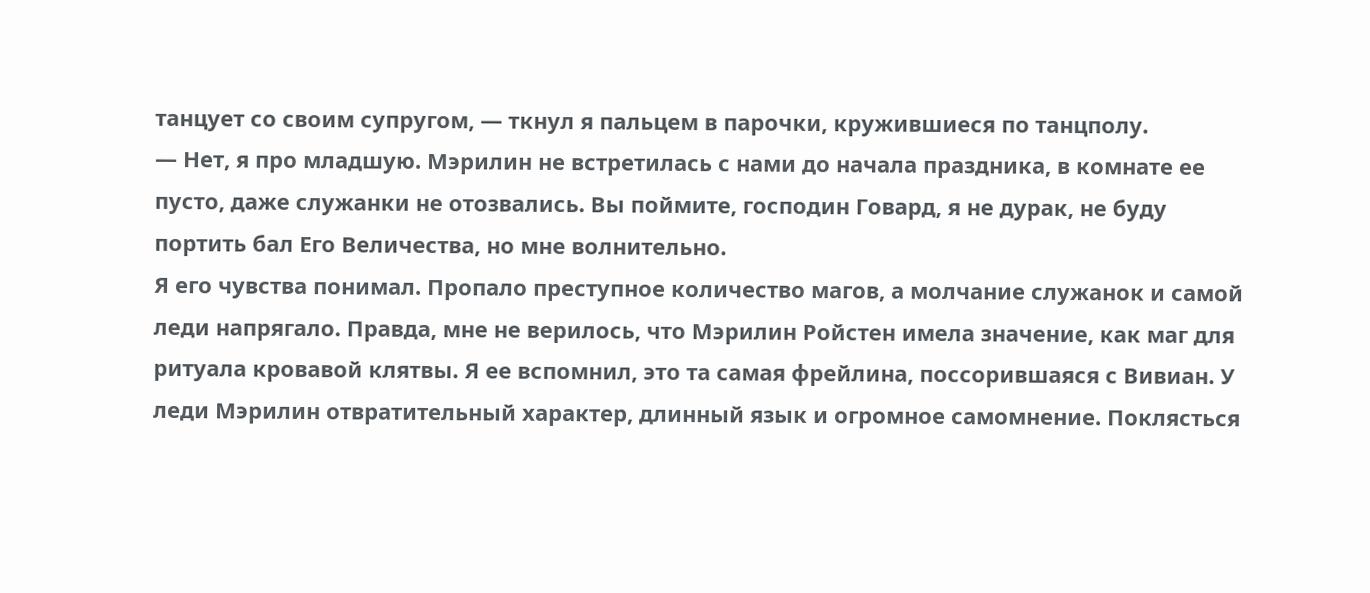танцует со своим супругом, — ткнул я пальцем в парочки, кружившиеся по танцполу.
— Нет, я про младшую. Мэрилин не встретилась с нами до начала праздника, в комнате ее пусто, даже служанки не отозвались. Вы поймите, господин Говард, я не дурак, не буду портить бал Его Величества, но мне волнительно.
Я его чувства понимал. Пропало преступное количество магов, а молчание служанок и самой леди напрягало. Правда, мне не верилось, что Мэрилин Ройстен имела значение, как маг для ритуала кровавой клятвы. Я ее вспомнил, это та самая фрейлина, поссорившаяся с Вивиан. У леди Мэрилин отвратительный характер, длинный язык и огромное самомнение. Поклясться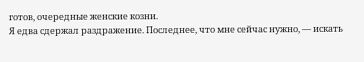готов, очередные женские козни.
Я едва сдержал раздражение. Последнее, что мне сейчас нужно, — искать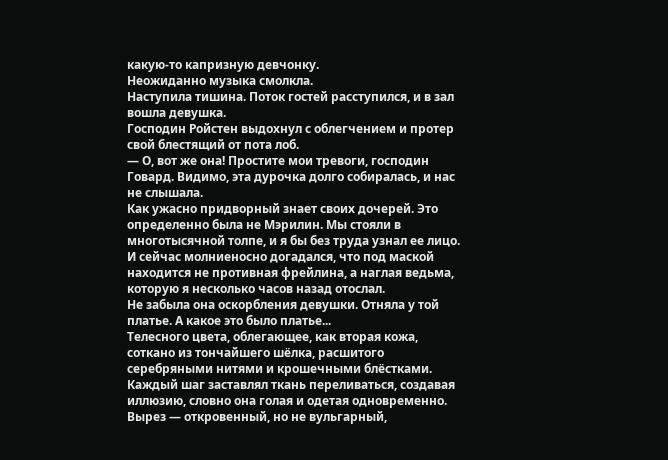какую-то капризную девчонку.
Неожиданно музыка смолкла.
Наступила тишина. Поток гостей расступился, и в зал вошла девушка.
Господин Ройстен выдохнул с облегчением и протер свой блестящий от пота лоб.
— О, вот же она! Простите мои тревоги, господин Говард. Видимо, эта дурочка долго собиралась, и нас не слышала.
Как ужасно придворный знает своих дочерей. Это определенно была не Мэрилин. Мы стояли в многотысячной толпе, и я бы без труда узнал ее лицо. И сейчас молниеносно догадался, что под маской находится не противная фрейлина, а наглая ведьма, которую я несколько часов назад отослал.
Не забыла она оскорбления девушки. Отняла у той платье. А какое это было платье...
Телесного цвета, облегающее, как вторая кожа, соткано из тончайшего шёлка, расшитого серебряными нитями и крошечными блёстками. Каждый шаг заставлял ткань переливаться, создавая иллюзию, словно она голая и одетая одновременно. Вырез — откровенный, но не вульгарный,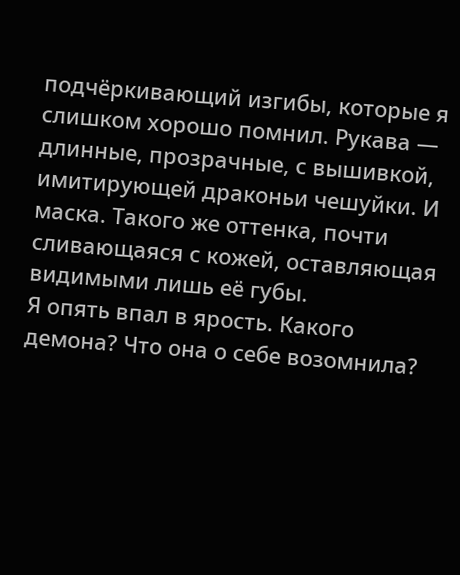подчёркивающий изгибы, которые я слишком хорошо помнил. Рукава — длинные, прозрачные, с вышивкой, имитирующей драконьи чешуйки. И маска. Такого же оттенка, почти сливающаяся с кожей, оставляющая видимыми лишь её губы.
Я опять впал в ярость. Какого демона? Что она о себе возомнила?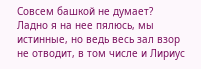Совсем башкой не думает?
Ладно я на нее пялюсь, мы истинные, но ведь весь зал взор не отводит, в том числе и Лириус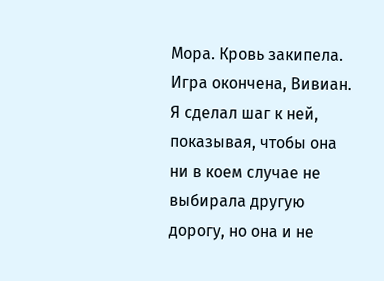Мора. Кровь закипела.
Игра окончена, Вивиан.
Я сделал шаг к ней, показывая, чтобы она ни в коем случае не выбирала другую дорогу, но она и не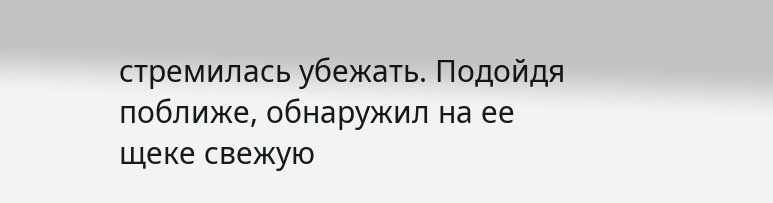стремилась убежать. Подойдя поближе, обнаружил на ее щеке свежую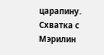царапину. Схватка с Мэрилин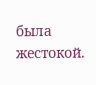была жестокой.